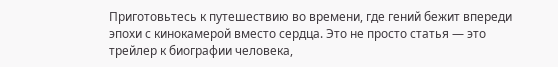Приготовьтесь к путешествию во времени, где гений бежит впереди эпохи с кинокамерой вместо сердца. Это не просто статья — это трейлер к биографии человека,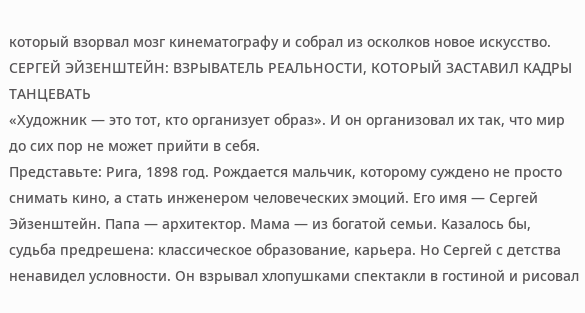который взорвал мозг кинематографу и собрал из осколков новое искусство.
СЕРГЕЙ ЭЙЗЕНШТЕЙН: ВЗРЫВАТЕЛЬ РЕАЛЬНОСТИ, КОТОРЫЙ ЗАСТАВИЛ КАДРЫ ТАНЦЕВАТЬ
«Художник — это тот, кто организует образ». И он организовал их так, что мир до сих пор не может прийти в себя.
Представьте: Рига, 1898 год. Рождается мальчик, которому суждено не просто снимать кино, а стать инженером человеческих эмоций. Его имя — Сергей Эйзенштейн. Папа — архитектор. Мама — из богатой семьи. Казалось бы, судьба предрешена: классическое образование, карьера. Но Сергей с детства ненавидел условности. Он взрывал хлопушками спектакли в гостиной и рисовал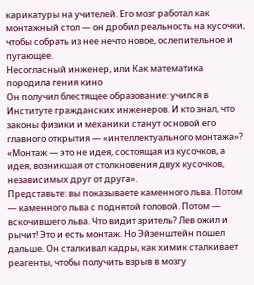карикатуры на учителей. Его мозг работал как монтажный стол — он дробил реальность на кусочки, чтобы собрать из нее нечто новое, ослепительное и пугающее.
Несогласный инженер, или Как математика породила гения кино
Он получил блестящее образование: учился в Институте гражданских инженеров. И кто знал, что законы физики и механики станут основой его главного открытия — «интеллектуального монтажа»?
«Монтаж — это не идея, состоящая из кусочков, а идея, возникшая от столкновения двух кусочков, независимых друг от друга».
Представьте: вы показываете каменного льва. Потом — каменного льва с поднятой головой. Потом — вскочившего льва. Что видит зритель? Лев ожил и рычит! Это и есть монтаж. Но Эйзенштейн пошел дальше. Он сталкивал кадры, как химик сталкивает реагенты, чтобы получить взрыв в мозгу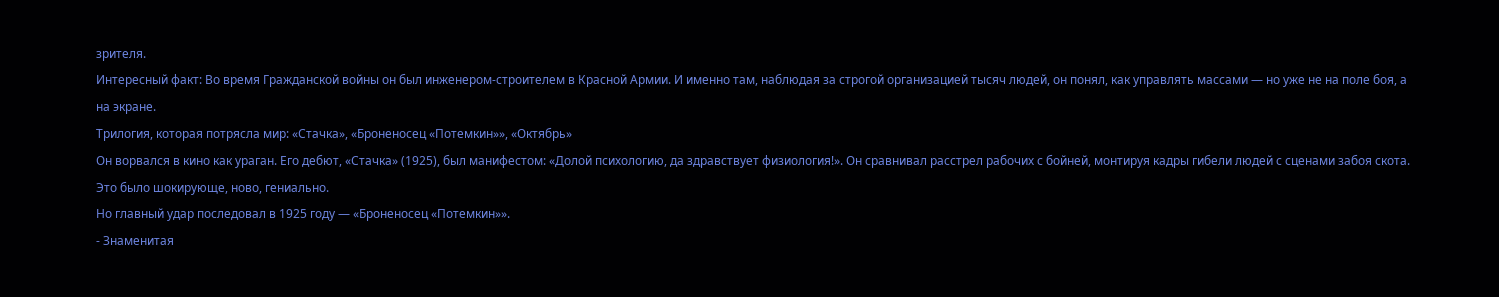зрителя.
Интересный факт: Во время Гражданской войны он был инженером-строителем в Красной Армии. И именно там, наблюдая за строгой организацией тысяч людей, он понял, как управлять массами — но уже не на поле боя, а на экране.
Трилогия, которая потрясла мир: «Стачка», «Броненосец «Потемкин»», «Октябрь»
Он ворвался в кино как ураган. Его дебют, «Стачка» (1925), был манифестом: «Долой психологию, да здравствует физиология!». Он сравнивал расстрел рабочих с бойней, монтируя кадры гибели людей с сценами забоя скота. Это было шокирующе, ново, гениально.
Но главный удар последовал в 1925 году — «Броненосец «Потемкин»».
- Знаменитая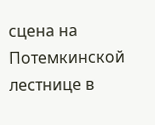сцена на Потемкинской лестнице в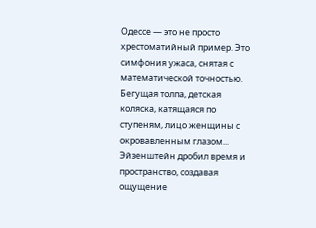Одессе — это не просто хрестоматийный пример. Это симфония ужаса, снятая с математической точностью. Бегущая толпа, детская коляска, катящаяся по ступеням, лицо женщины с окровавленным глазом... Эйзенштейн дробил время и пространство, создавая ощущение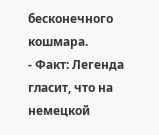бесконечного кошмара.
- Факт: Легенда гласит, что на немецкой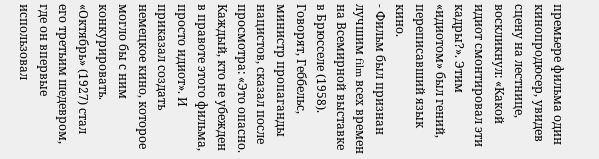премьере фильма один кинопродюсер, увидев сцену на лестнице, воскликнул: «Какой идиот смонтировал эти кадры?». Этим «идиотом» был гений, переписавший язык кино.
- Фильм был признан лучшим film всех времен на Всемирной выставке в Брюсселе (1958). Говорят, Геббельс, министр пропаганды нацистов, сказал после просмотра: «Это опасно. Каждый, кто не убежден в правоте этого фильма, просто идиот». И приказал создать немецкое кино, которое могло бы с ним конкурировать.
«Октябрь» (1927) стал его третьим шедевром, где он впервые использовал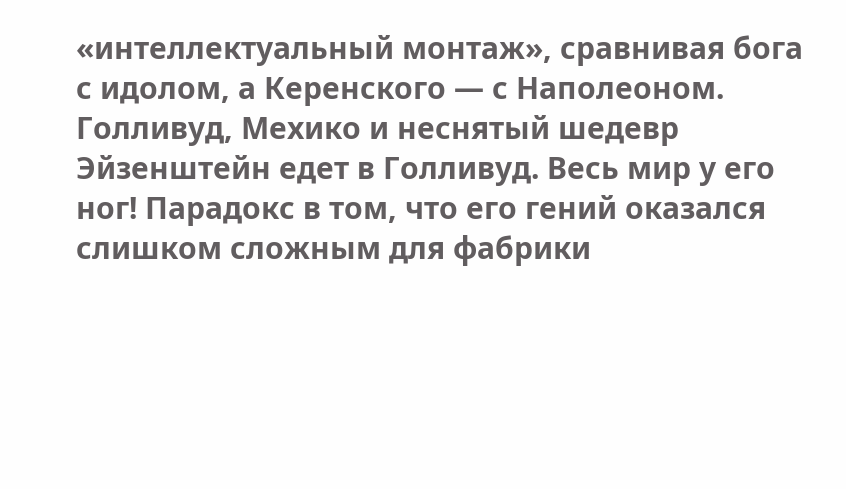«интеллектуальный монтаж», сравнивая бога с идолом, а Керенского — с Наполеоном.
Голливуд, Мехико и неснятый шедевр
Эйзенштейн едет в Голливуд. Весь мир у его ног! Парадокс в том, что его гений оказался слишком сложным для фабрики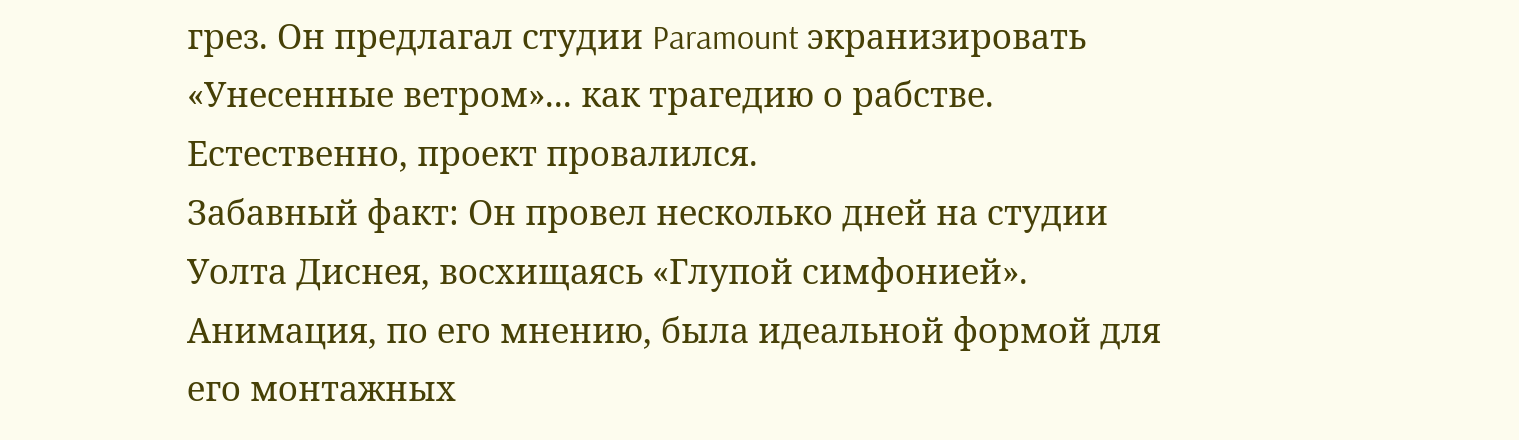грез. Он предлагал студии Paramount экранизировать «Унесенные ветром»... как трагедию о рабстве. Естественно, проект провалился.
Забавный факт: Он провел несколько дней на студии Уолта Диснея, восхищаясь «Глупой симфонией». Анимация, по его мнению, была идеальной формой для его монтажных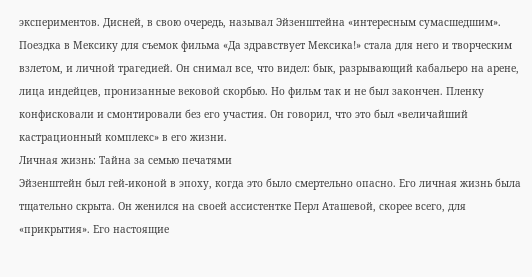экспериментов. Дисней, в свою очередь, называл Эйзенштейна «интересным сумасшедшим».
Поездка в Мексику для съемок фильма «Да здравствует Мексика!» стала для него и творческим взлетом, и личной трагедией. Он снимал все, что видел: бык, разрывающий кабальеро на арене, лица индейцев, пронизанные вековой скорбью. Но фильм так и не был закончен. Пленку конфисковали и смонтировали без его участия. Он говорил, что это был «величайший кастрационный комплекс» в его жизни.
Личная жизнь: Тайна за семью печатями
Эйзенштейн был гей-иконой в эпоху, когда это было смертельно опасно. Его личная жизнь была тщательно скрыта. Он женился на своей ассистентке Перл Аташевой, скорее всего, для «прикрытия». Его настоящие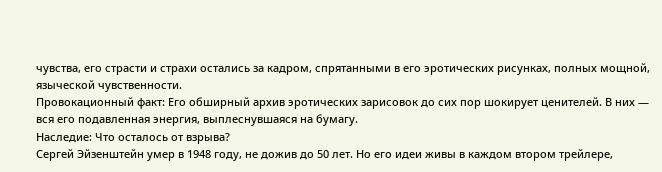чувства, его страсти и страхи остались за кадром, спрятанными в его эротических рисунках, полных мощной, языческой чувственности.
Провокационный факт: Его обширный архив эротических зарисовок до сих пор шокирует ценителей. В них — вся его подавленная энергия, выплеснувшаяся на бумагу.
Наследие: Что осталось от взрыва?
Сергей Эйзенштейн умер в 1948 году, не дожив до 50 лет. Но его идеи живы в каждом втором трейлере,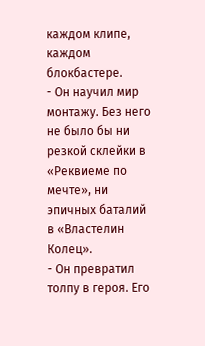каждом клипе, каждом блокбастере.
- Он научил мир монтажу. Без него не было бы ни резкой склейки в «Реквиеме по мечте», ни эпичных баталий в «Властелин Колец».
- Он превратил толпу в героя. Его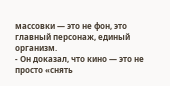массовки — это не фон, это главный персонаж, единый организм.
- Он доказал, что кино — это не просто «снять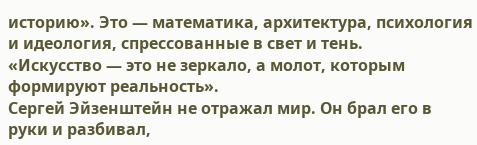историю». Это — математика, архитектура, психология и идеология, спрессованные в свет и тень.
«Искусство — это не зеркало, а молот, которым формируют реальность».
Сергей Эйзенштейн не отражал мир. Он брал его в руки и разбивал,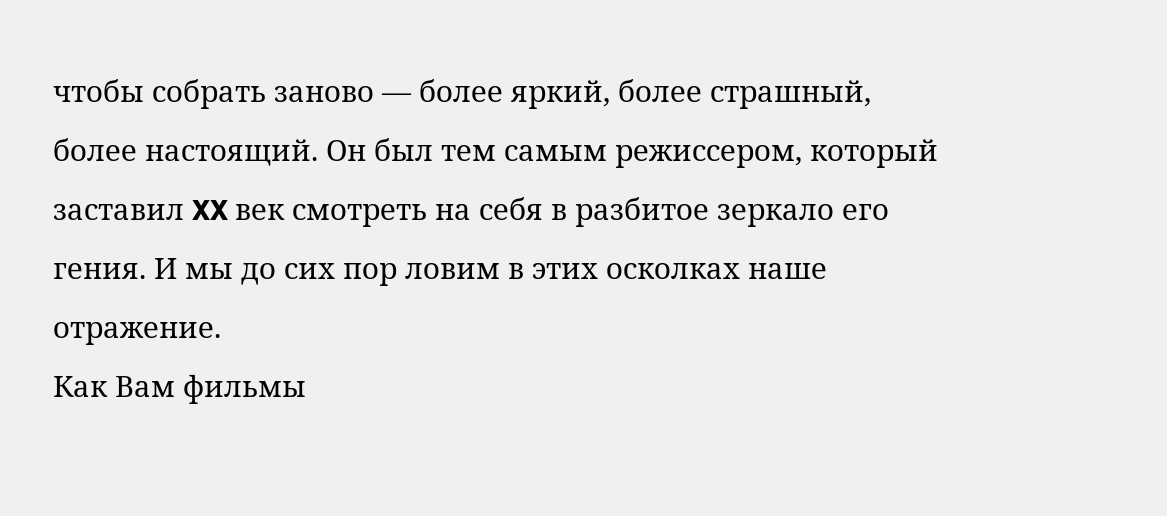чтобы собрать заново — более яркий, более страшный, более настоящий. Он был тем самым режиссером, который заставил XX век смотреть на себя в разбитое зеркало его гения. И мы до сих пор ловим в этих осколках наше отражение.
Как Вам фильмы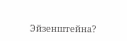Эйзенштейна?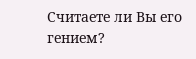Считаете ли Вы его гением?